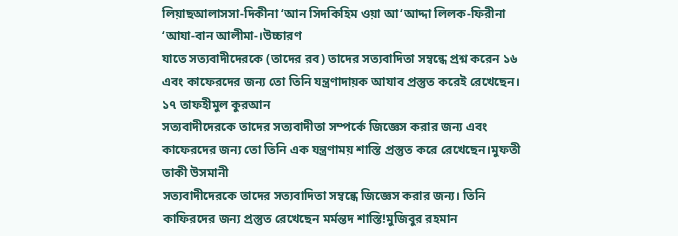লিয়াছআলাসসা-দিকীনা ‘আন সিদকিহিম ওয়া আ‘আদ্দা লিলক-ফিরীনা ‘আযা-বান আলীমা-।উচ্চারণ
যাতে সত্যবাদীদেরকে (তাদের রব) তাদের সত্যবাদিতা সম্বন্ধে প্রশ্ন করেন ১৬ এবং কাফেরদের জন্য তো তিনি যন্ত্রণাদায়ক আযাব প্রস্তুত করেই রেখেছেন। ১৭ তাফহীমুল কুরআন
সত্যবাদীদেরকে তাদের সত্যবাদীতা সম্পর্কে জিজ্ঞেস করার জন্য এবং কাফেরদের জন্য তো তিনি এক যন্ত্রণাময় শাস্তি প্রস্তুত করে রেখেছেন।মুফতী তাকী উসমানী
সত্যবাদীদেরকে তাদের সত্যবাদিতা সম্বন্ধে জিজ্ঞেস করার জন্য। তিনি কাফিরদের জন্য প্রস্তুত রেখেছেন মর্মন্তদ শাস্তি!মুজিবুর রহমান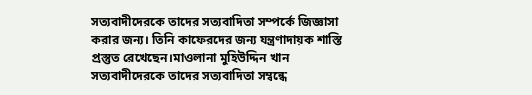সত্যবাদীদেরকে তাদের সত্যবাদিতা সম্পর্কে জিজ্ঞাসা করার জন্য। তিনি কাফেরদের জন্য যন্ত্রণাদায়ক শাস্তি প্রস্তুত রেখেছেন।মাওলানা মুহিউদ্দিন খান
সত্যবাদীদেরকে তাদের সত্যবাদিতা সম্বন্ধে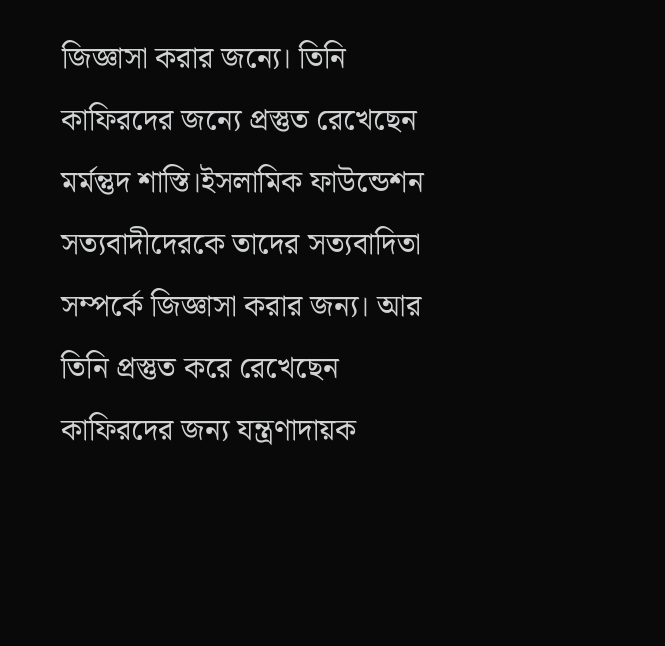জিজ্ঞাসা করার জন্যে। তিনি কাফিরদের জন্যে প্রস্তুত রেখেছেন মর্মন্তুদ শাস্তি।ইসলামিক ফাউন্ডেশন
সত্যবাদীদেরকে তাদের সত্যবাদিতা সম্পর্কে জিজ্ঞাসা করার জন্য। আর তিনি প্রস্তুত করে রেখেছেন কাফিরদের জন্য যন্ত্রণাদায়ক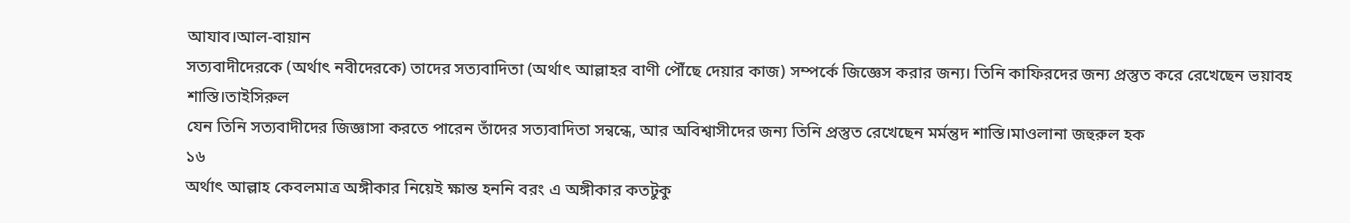আযাব।আল-বায়ান
সত্যবাদীদেরকে (অর্থাৎ নবীদেরকে) তাদের সত্যবাদিতা (অর্থাৎ আল্লাহর বাণী পৌঁছে দেয়ার কাজ) সম্পর্কে জিজ্ঞেস করার জন্য। তিনি কাফিরদের জন্য প্রস্তুত করে রেখেছেন ভয়াবহ শাস্তি।তাইসিরুল
যেন তিনি সত্যবাদীদের জিজ্ঞাসা করতে পারেন তাঁদের সত্যবাদিতা সন্বন্ধে, আর অবিশ্বাসীদের জন্য তিনি প্রস্তুত রেখেছেন মর্মন্তুদ শাস্তি।মাওলানা জহুরুল হক
১৬
অর্থাৎ আল্লাহ কেবলমাত্র অঙ্গীকার নিয়েই ক্ষান্ত হননি বরং এ অঙ্গীকার কতটুকু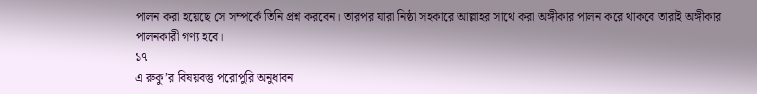পালন করা হয়েছে সে সম্পর্কে তিনি প্রশ্ন করবেন। তারপর যারা নিষ্ঠা সহকারে আল্লাহর সাথে করা অঙ্গীকার পালন করে থাকবে তারাই অঙ্গীকার পালনকারী গণ্য হবে।
১৭
এ রুকু’র বিষয়বস্তু পরোপুরি অনুধাবন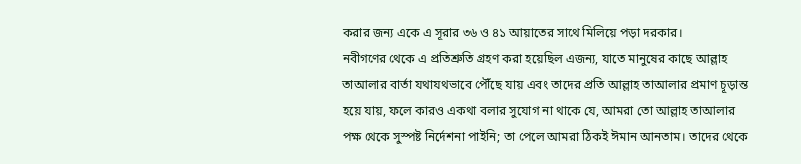করার জন্য একে এ সূরার ৩৬ ও ৪১ আয়াতের সাথে মিলিয়ে পড়া দরকার।
নবীগণের থেকে এ প্রতিশ্রুতি গ্রহণ করা হয়েছিল এজন্য, যাতে মানুষের কাছে আল্লাহ তাআলার বার্তা যথাযথভাবে পৌঁছে যায় এবং তাদের প্রতি আল্লাহ তাআলার প্রমাণ চূড়ান্ত হয়ে যায়, ফলে কারও একথা বলার সুযোগ না থাকে যে, আমরা তো আল্লাহ তাআলার পক্ষ থেকে সুস্পষ্ট নির্দেশনা পাইনি; তা পেলে আমরা ঠিকই ঈমান আনতাম। তাদের থেকে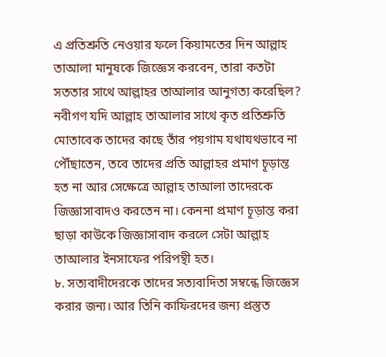এ প্রতিশ্রুতি নেওয়ার ফলে কিয়ামতের দিন আল্লাহ তাআলা মানুষকে জিজ্ঞেস করবেন, তারা কতটা সততার সাথে আল্লাহর তাআলার আনুগত্য করেছিল? নবীগণ যদি আল্লাহ তাআলার সাথে কৃত প্রতিশ্রুতি মোতাবেক তাদের কাছে তাঁর পয়গাম যথাযথভাবে না পৌঁছাতেন, তবে তাদের প্রতি আল্লাহর প্রমাণ চূড়ান্ত হত না আর সেক্ষেত্রে আল্লাহ তাআলা তাদেরকে জিজ্ঞাসাবাদও করতেন না। কেননা প্রমাণ চূড়ান্ত করা ছাড়া কাউকে জিজ্ঞাসাবাদ করলে সেটা আল্লাহ তাআলার ইনসাফের পরিপন্থী হত।
৮. সত্যবাদীদেরকে তাদের সত্যবাদিতা সম্বন্ধে জিজ্ঞেস করার জন্য। আর তিনি কাফিরদের জন্য প্রস্তুত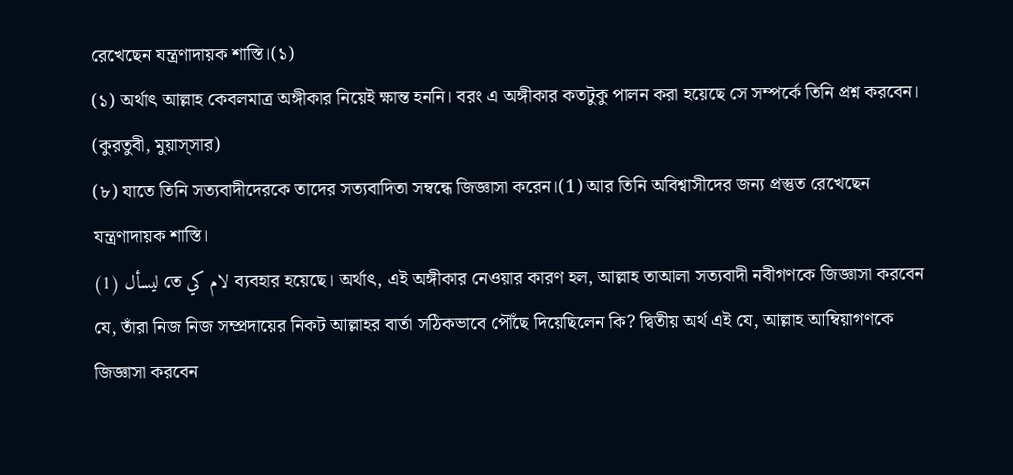রেখেছেন যন্ত্রণাদায়ক শাস্তি।(১)
(১) অর্থাৎ আল্লাহ কেবলমাত্ৰ অঙ্গীকার নিয়েই ক্ষান্ত হননি। বরং এ অঙ্গীকার কতটুকু পালন করা হয়েছে সে সম্পর্কে তিনি প্রশ্ন করবেন। (কুরতুবী, মুয়াস্সার)
(৮) যাতে তিনি সত্যবাদীদেরকে তাদের সত্যবাদিতা সম্বন্ধে জিজ্ঞাসা করেন।(1) আর তিনি অবিশ্বাসীদের জন্য প্রস্তুত রেখেছেন যন্ত্রণাদায়ক শাস্তি।
(1) ليسأل তে لام كي ব্যবহার হয়েছে। অর্থাৎ, এই অঙ্গীকার নেওয়ার কারণ হল, আল্লাহ তাআলা সত্যবাদী নবীগণকে জিজ্ঞাসা করবেন যে, তাঁরা নিজ নিজ সম্প্রদায়ের নিকট আল্লাহর বার্তা সঠিকভাবে পৌঁছে দিয়েছিলেন কি? দ্বিতীয় অর্থ এই যে, আল্লাহ আম্বিয়াগণকে জিজ্ঞাসা করবেন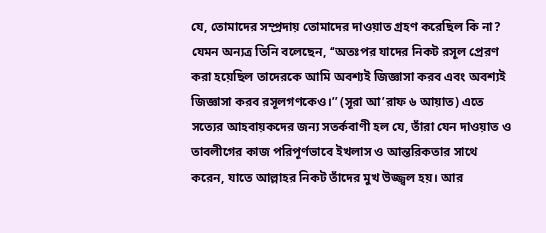যে, তোমাদের সম্প্রদায় তোমাদের দাওয়াত গ্রহণ করেছিল কি না? যেমন অন্যত্র তিনি বলেছেন, ‘‘অতঃপর যাদের নিকট রসূল প্রেরণ করা হয়েছিল তাদেরকে আমি অবশ্যই জিজ্ঞাসা করব এবং অবশ্যই জিজ্ঞাসা করব রসূলগণকেও।’’ (সূরা আ’রাফ ৬ আয়াত) এতে সত্যের আহবায়কদের জন্য সতর্কবাণী হল যে, তাঁরা যেন দাওয়াত ও তাবলীগের কাজ পরিপূর্ণভাবে ইখলাস ও আন্তরিকতার সাথে করেন, যাতে আল্লাহর নিকট তাঁদের মুখ উজ্জ্বল হয়। আর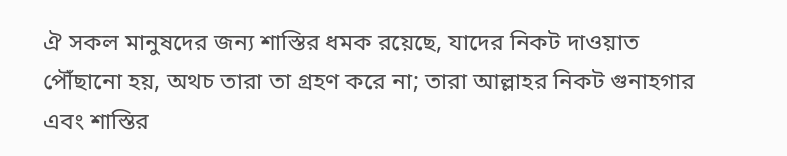ঐ সকল মানুষদের জন্য শাস্তির ধমক রয়েছে, যাদের নিকট দাওয়াত পৌঁছানো হয়, অথচ তারা তা গ্রহণ করে না; তারা আল্লাহর নিকট গুনাহগার এবং শাস্তির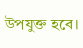উপযুক্ত হবে।